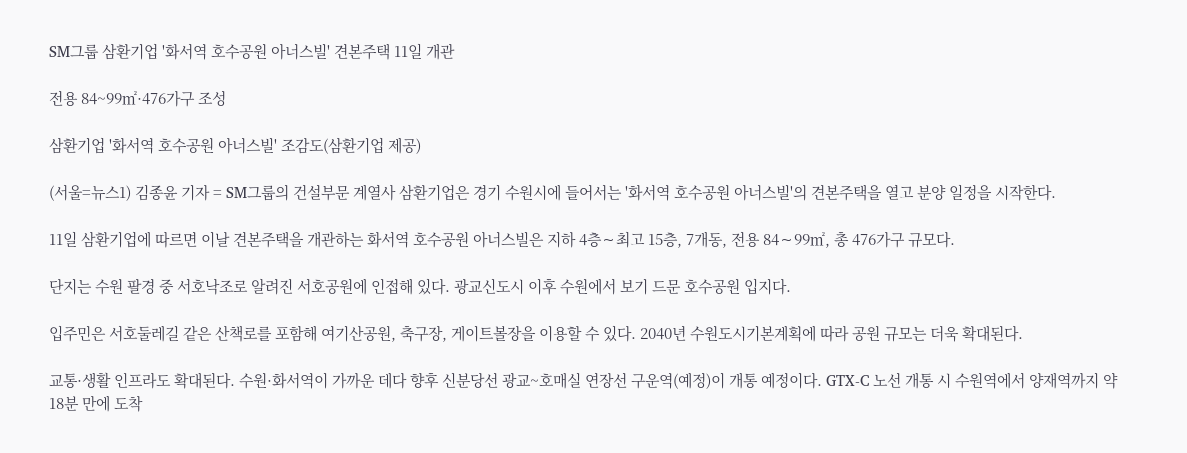SM그룹 삼환기업 '화서역 호수공원 아너스빌' 견본주택 11일 개관

전용 84~99㎡·476가구 조성

삼환기업 '화서역 호수공원 아너스빌' 조감도(삼환기업 제공)

(서울=뉴스1) 김종윤 기자 = SM그룹의 건설부문 계열사 삼환기업은 경기 수원시에 들어서는 '화서역 호수공원 아너스빌'의 견본주택을 열고 분양 일정을 시작한다.

11일 삼환기업에 따르면 이날 견본주택을 개관하는 화서역 호수공원 아너스빌은 지하 4층∼최고 15층, 7개동, 전용 84∼99㎡, 총 476가구 규모다.

단지는 수원 팔경 중 서호낙조로 알려진 서호공원에 인접해 있다. 광교신도시 이후 수원에서 보기 드문 호수공원 입지다.

입주민은 서호둘레길 같은 산책로를 포함해 여기산공원, 축구장, 게이트볼장을 이용할 수 있다. 2040년 수원도시기본계획에 따라 공원 규모는 더욱 확대된다.

교통·생활 인프라도 확대된다. 수원·화서역이 가까운 데다 향후 신분당선 광교~호매실 연장선 구운역(예정)이 개통 예정이다. GTX-C 노선 개통 시 수원역에서 양재역까지 약 18분 만에 도착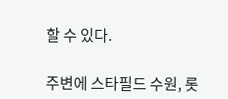할 수 있다.

주변에 스타필드 수원, 롯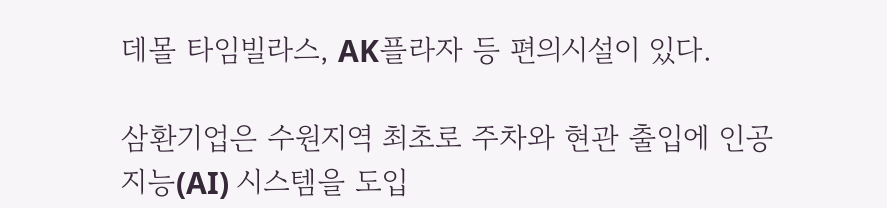데몰 타임빌라스, AK플라자 등 편의시설이 있다.

삼환기업은 수원지역 최초로 주차와 현관 출입에 인공지능(AI) 시스템을 도입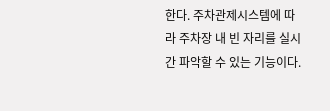한다. 주차관제시스템에 따라 주차장 내 빈 자리를 실시간 파악할 수 있는 기능이다.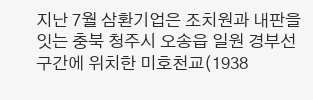지난 7월 삼환기업은 조치원과 내판을 잇는 충북 청주시 오송읍 일원 경부선 구간에 위치한 미호천교(1938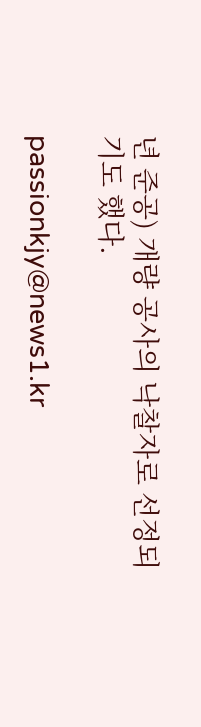년 준공) 개량 공사의 낙찰자로 선정되기도 했다.

passionkjy@news1.kr